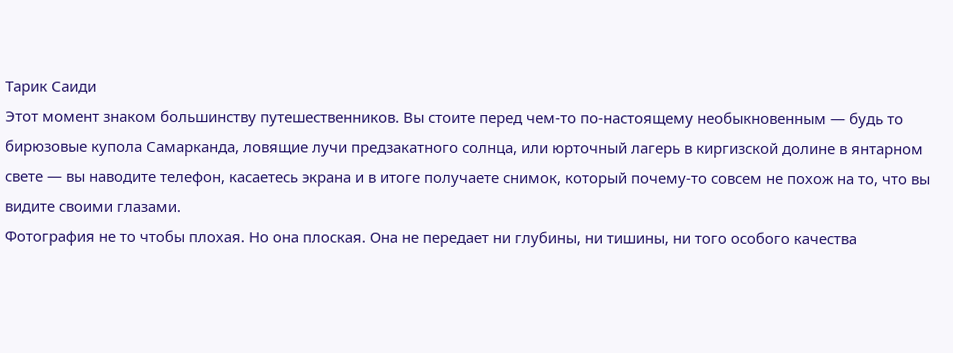Тарик Саиди
Этот момент знаком большинству путешественников. Вы стоите перед чем-то по-настоящему необыкновенным — будь то бирюзовые купола Самарканда, ловящие лучи предзакатного солнца, или юрточный лагерь в киргизской долине в янтарном свете — вы наводите телефон, касаетесь экрана и в итоге получаете снимок, который почему-то совсем не похож на то, что вы видите своими глазами.
Фотография не то чтобы плохая. Но она плоская. Она не передает ни глубины, ни тишины, ни того особого качества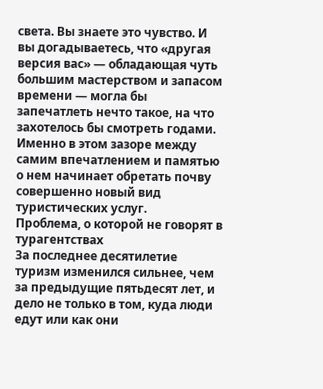света. Вы знаете это чувство. И вы догадываетесь, что «другая версия вас» — обладающая чуть большим мастерством и запасом времени — могла бы запечатлеть нечто такое, на что захотелось бы смотреть годами.
Именно в этом зазоре между самим впечатлением и памятью о нем начинает обретать почву совершенно новый вид туристических услуг.
Проблема, о которой не говорят в турагентствах
За последнее десятилетие туризм изменился сильнее, чем за предыдущие пятьдесят лет, и дело не только в том, куда люди едут или как они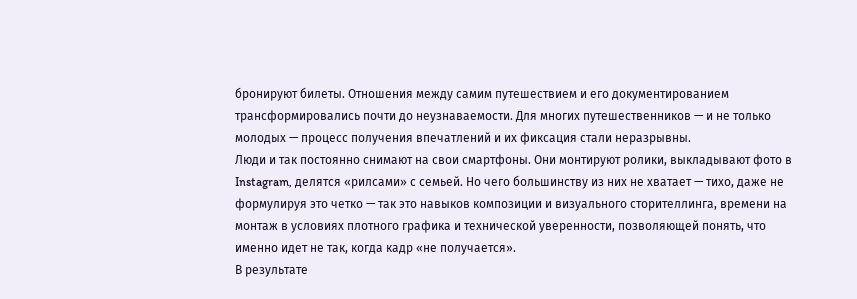бронируют билеты. Отношения между самим путешествием и его документированием трансформировались почти до неузнаваемости. Для многих путешественников — и не только молодых — процесс получения впечатлений и их фиксация стали неразрывны.
Люди и так постоянно снимают на свои смартфоны. Они монтируют ролики, выкладывают фото в Instagram, делятся «рилсами» с семьей. Но чего большинству из них не хватает — тихо, даже не формулируя это четко — так это навыков композиции и визуального сторителлинга, времени на монтаж в условиях плотного графика и технической уверенности, позволяющей понять, что именно идет не так, когда кадр «не получается».
В результате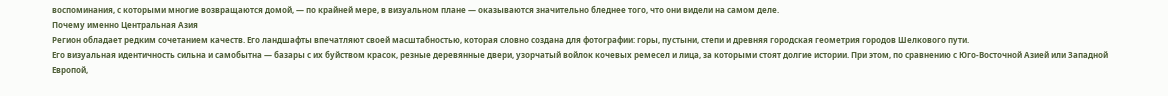воспоминания, с которыми многие возвращаются домой, — по крайней мере, в визуальном плане — оказываются значительно бледнее того, что они видели на самом деле.
Почему именно Центральная Азия
Регион обладает редким сочетанием качеств. Его ландшафты впечатляют своей масштабностью, которая словно создана для фотографии: горы, пустыни, степи и древняя городская геометрия городов Шелкового пути.
Его визуальная идентичность сильна и самобытна — базары с их буйством красок, резные деревянные двери, узорчатый войлок кочевых ремесел и лица, за которыми стоят долгие истории. При этом, по сравнению с Юго-Восточной Азией или Западной Европой,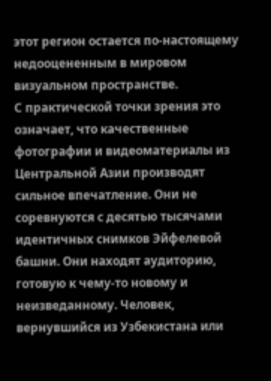этот регион остается по-настоящему недооцененным в мировом визуальном пространстве.
С практической точки зрения это означает, что качественные фотографии и видеоматериалы из Центральной Азии производят сильное впечатление. Они не соревнуются с десятью тысячами идентичных снимков Эйфелевой башни. Они находят аудиторию, готовую к чему-то новому и неизведанному. Человек, вернувшийся из Узбекистана или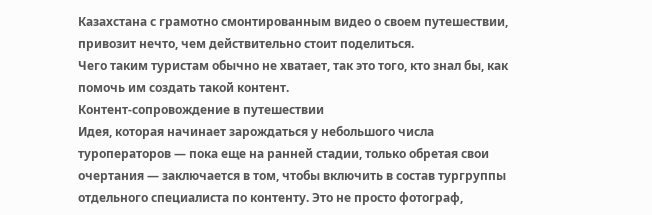Казахстана с грамотно смонтированным видео о своем путешествии, привозит нечто, чем действительно стоит поделиться.
Чего таким туристам обычно не хватает, так это того, кто знал бы, как помочь им создать такой контент.
Контент-сопровождение в путешествии
Идея, которая начинает зарождаться у небольшого числа туроператоров — пока еще на ранней стадии, только обретая свои очертания — заключается в том, чтобы включить в состав тургруппы отдельного специалиста по контенту. Это не просто фотограф,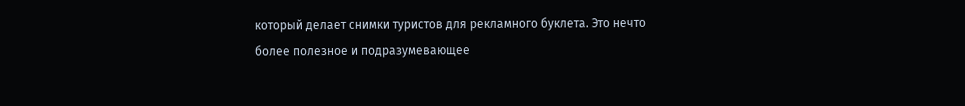который делает снимки туристов для рекламного буклета. Это нечто более полезное и подразумевающее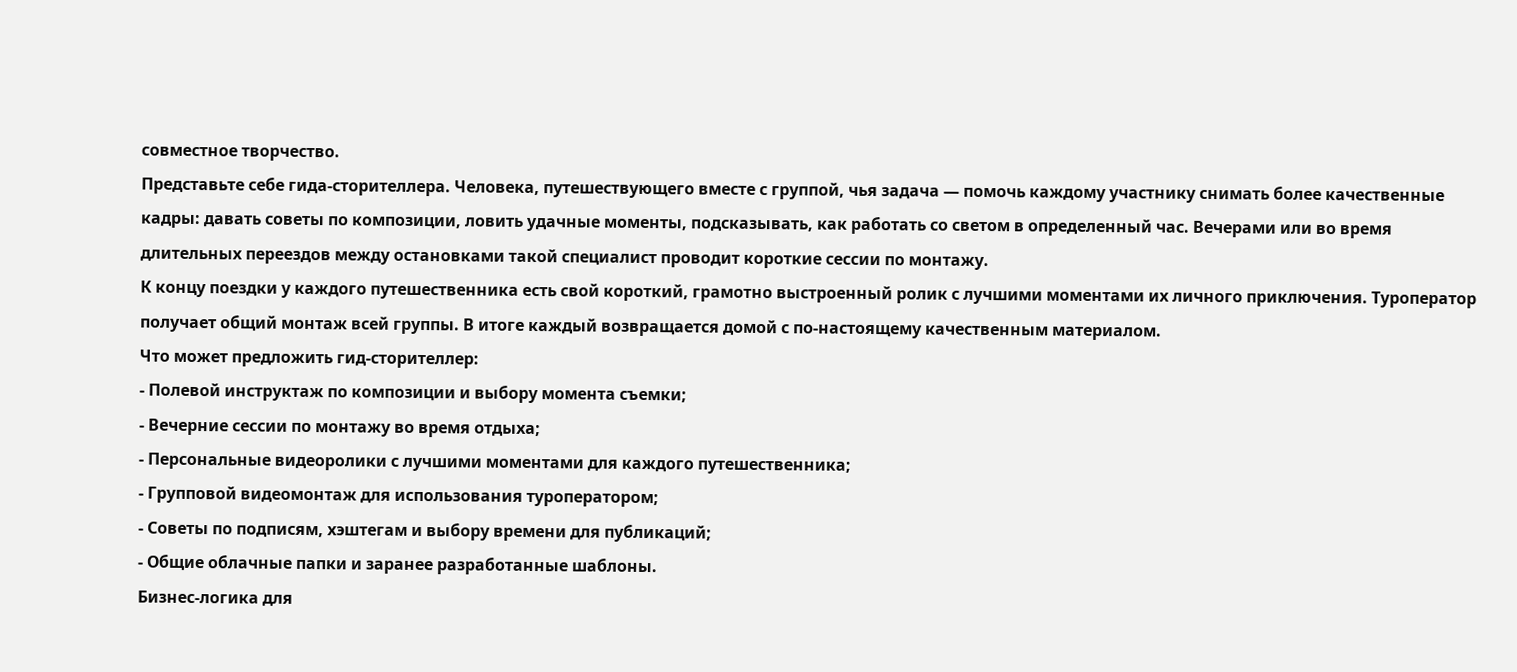совместное творчество.
Представьте себе гида-сторителлера. Человека, путешествующего вместе с группой, чья задача — помочь каждому участнику снимать более качественные кадры: давать советы по композиции, ловить удачные моменты, подсказывать, как работать со светом в определенный час. Вечерами или во время длительных переездов между остановками такой специалист проводит короткие сессии по монтажу.
К концу поездки у каждого путешественника есть свой короткий, грамотно выстроенный ролик с лучшими моментами их личного приключения. Туроператор получает общий монтаж всей группы. В итоге каждый возвращается домой с по-настоящему качественным материалом.
Что может предложить гид-сторителлер:
- Полевой инструктаж по композиции и выбору момента съемки;
- Вечерние сессии по монтажу во время отдыха;
- Персональные видеоролики с лучшими моментами для каждого путешественника;
- Групповой видеомонтаж для использования туроператором;
- Советы по подписям, хэштегам и выбору времени для публикаций;
- Общие облачные папки и заранее разработанные шаблоны.
Бизнес-логика для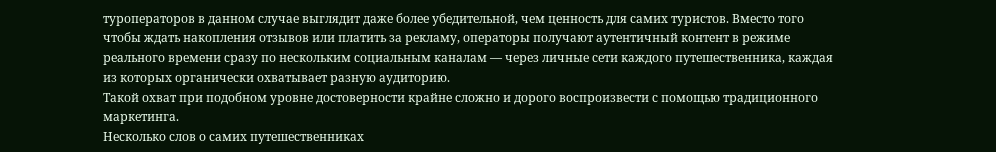туроператоров в данном случае выглядит даже более убедительной, чем ценность для самих туристов. Вместо того чтобы ждать накопления отзывов или платить за рекламу, операторы получают аутентичный контент в режиме реального времени сразу по нескольким социальным каналам — через личные сети каждого путешественника, каждая из которых органически охватывает разную аудиторию.
Такой охват при подобном уровне достоверности крайне сложно и дорого воспроизвести с помощью традиционного маркетинга.
Несколько слов о самих путешественниках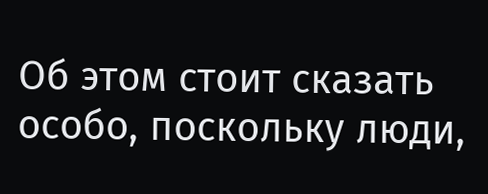Об этом стоит сказать особо, поскольку люди,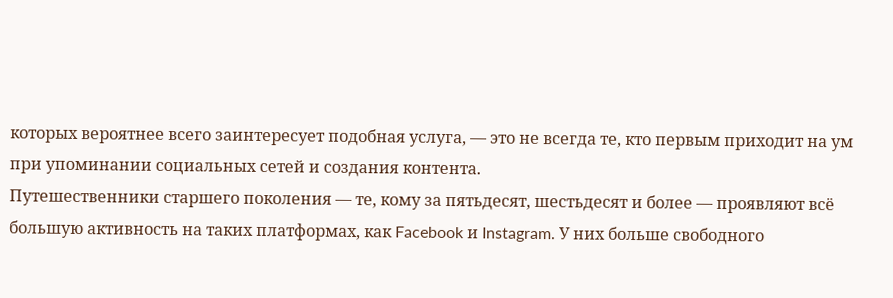которых вероятнее всего заинтересует подобная услуга, — это не всегда те, кто первым приходит на ум при упоминании социальных сетей и создания контента.
Путешественники старшего поколения — те, кому за пятьдесят, шестьдесят и более — проявляют всё большую активность на таких платформах, как Facebook и Instagram. У них больше свободного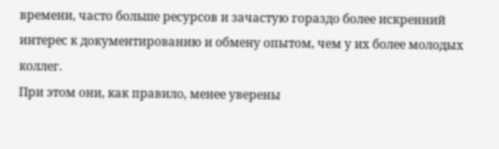времени, часто больше ресурсов и зачастую гораздо более искренний интерес к документированию и обмену опытом, чем у их более молодых коллег.
При этом они, как правило, менее уверены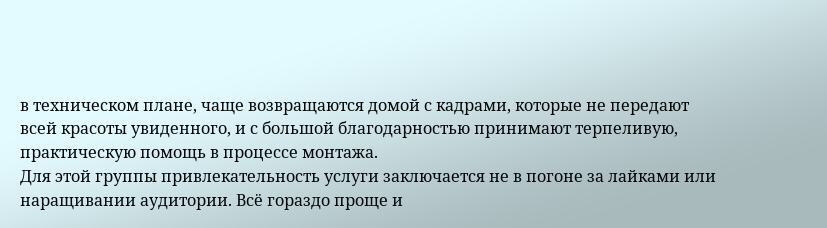в техническом плане, чаще возвращаются домой с кадрами, которые не передают всей красоты увиденного, и с большой благодарностью принимают терпеливую, практическую помощь в процессе монтажа.
Для этой группы привлекательность услуги заключается не в погоне за лайками или наращивании аудитории. Всё гораздо проще и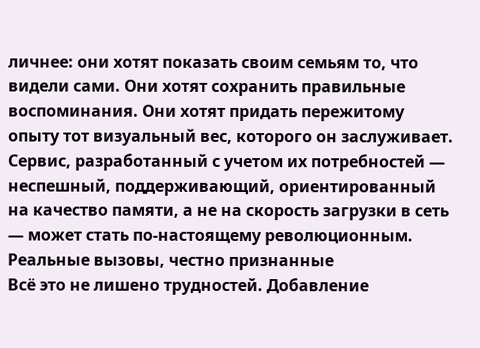личнее: они хотят показать своим семьям то, что видели сами. Они хотят сохранить правильные воспоминания. Они хотят придать пережитому опыту тот визуальный вес, которого он заслуживает.
Сервис, разработанный с учетом их потребностей — неспешный, поддерживающий, ориентированный на качество памяти, а не на скорость загрузки в сеть — может стать по-настоящему революционным.
Реальные вызовы, честно признанные
Всё это не лишено трудностей. Добавление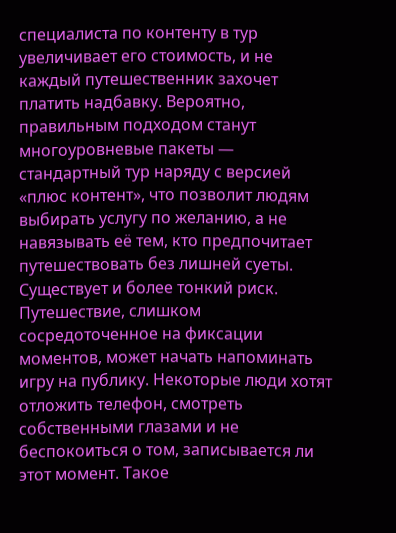специалиста по контенту в тур увеличивает его стоимость, и не каждый путешественник захочет платить надбавку. Вероятно, правильным подходом станут многоуровневые пакеты — стандартный тур наряду с версией «плюс контент», что позволит людям выбирать услугу по желанию, а не навязывать её тем, кто предпочитает путешествовать без лишней суеты.
Существует и более тонкий риск. Путешествие, слишком сосредоточенное на фиксации моментов, может начать напоминать игру на публику. Некоторые люди хотят отложить телефон, смотреть собственными глазами и не беспокоиться о том, записывается ли этот момент. Такое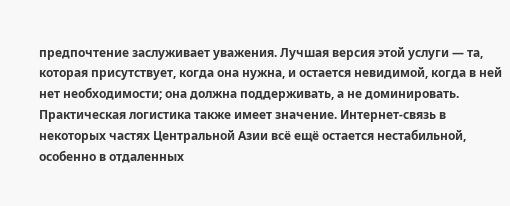предпочтение заслуживает уважения. Лучшая версия этой услуги — та, которая присутствует, когда она нужна, и остается невидимой, когда в ней нет необходимости; она должна поддерживать, а не доминировать.
Практическая логистика также имеет значение. Интернет-связь в некоторых частях Центральной Азии всё ещё остается нестабильной, особенно в отдаленных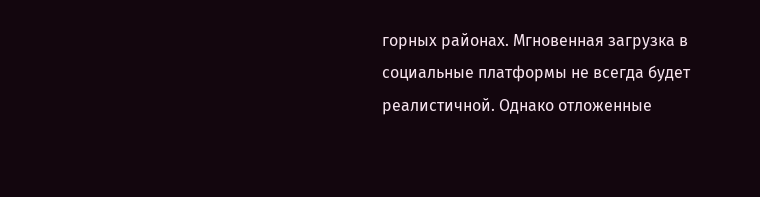горных районах. Мгновенная загрузка в социальные платформы не всегда будет реалистичной. Однако отложенные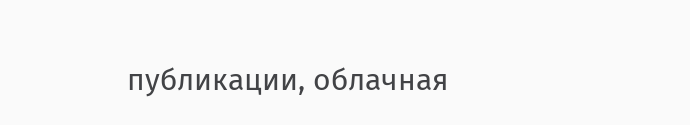публикации, облачная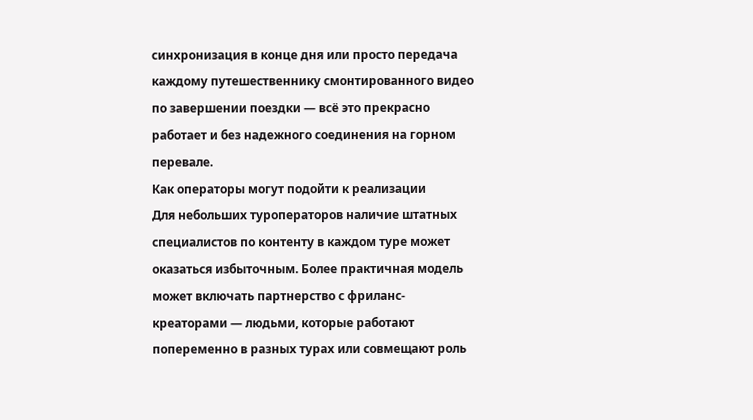синхронизация в конце дня или просто передача каждому путешественнику смонтированного видео по завершении поездки — всё это прекрасно работает и без надежного соединения на горном перевале.
Как операторы могут подойти к реализации
Для небольших туроператоров наличие штатных специалистов по контенту в каждом туре может оказаться избыточным. Более практичная модель может включать партнерство с фриланс-креаторами — людьми, которые работают попеременно в разных турах или совмещают роль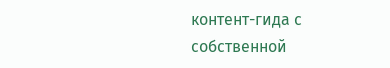контент-гида с собственной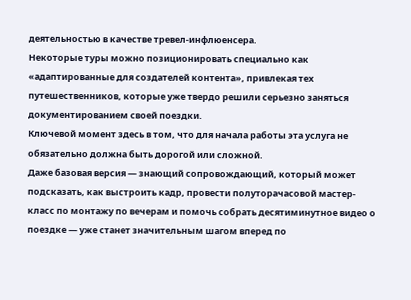деятельностью в качестве тревел-инфлюенсера.
Некоторые туры можно позиционировать специально как «адаптированные для создателей контента», привлекая тех путешественников, которые уже твердо решили серьезно заняться документированием своей поездки.
Ключевой момент здесь в том, что для начала работы эта услуга не обязательно должна быть дорогой или сложной.
Даже базовая версия — знающий сопровождающий, который может подсказать, как выстроить кадр, провести полуторачасовой мастер-класс по монтажу по вечерам и помочь собрать десятиминутное видео о поездке — уже станет значительным шагом вперед по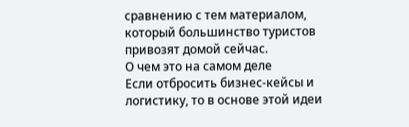сравнению с тем материалом, который большинство туристов привозят домой сейчас.
О чем это на самом деле
Если отбросить бизнес-кейсы и логистику, то в основе этой идеи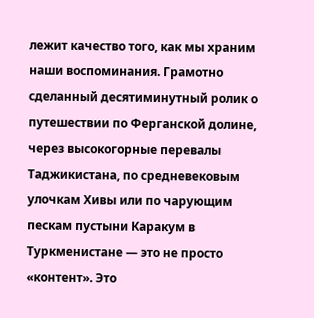лежит качество того, как мы храним наши воспоминания. Грамотно сделанный десятиминутный ролик о путешествии по Ферганской долине, через высокогорные перевалы Таджикистана, по средневековым улочкам Хивы или по чарующим пескам пустыни Каракум в Туркменистане — это не просто «контент». Это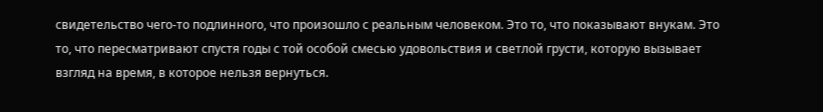свидетельство чего-то подлинного, что произошло с реальным человеком. Это то, что показывают внукам. Это то, что пересматривают спустя годы с той особой смесью удовольствия и светлой грусти, которую вызывает взгляд на время, в которое нельзя вернуться.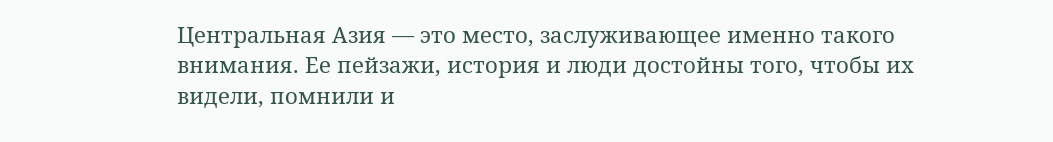Центральная Азия — это место, заслуживающее именно такого внимания. Ее пейзажи, история и люди достойны того, чтобы их видели, помнили и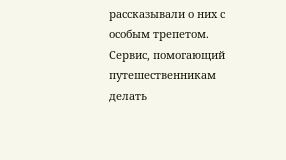рассказывали о них с особым трепетом. Сервис, помогающий путешественникам делать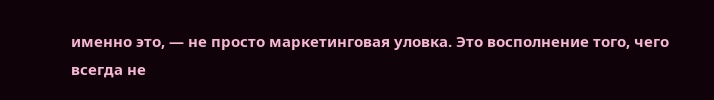именно это, — не просто маркетинговая уловка. Это восполнение того, чего всегда не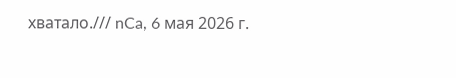хватало./// nCa, 6 мая 2026 г.